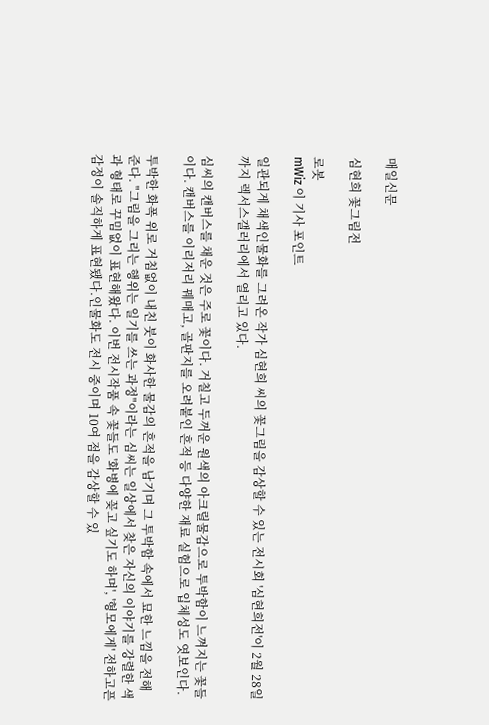매일신문

심현희 꽃그림전

로봇
mWiz 이 기사 포인트

일관되게 채색인물화를 그려온 작가 심현희 씨의 꽃그림을 감상할 수 있는 전시회 '심현희전'이 2월 28일까지 렉서스갤러리에서 열리고 있다.

심씨의 캔버스를 채운 것은 주로 꽃이다. 거칠고 두꺼운 원색의 아크릴물감으로 투박함이 느껴지는 꽃들이다. 캔버스를 이리저리 꿰매고, 골판지를 오려붙인 흔적 등 다양한 재료 실험으로 입체성도 엿보인다.

투박한 화폭 위로 거침없이 내친 붓이 화사한 물감의 흔적을 남기며 그 투박함 속에서 묘한 느낌을 전해준다. "그림을 그리는 행위는 일기를 쓰는 과정"이라는 심씨는 일상에서 찾은 자신의 이야기를 강렬한 색과 형태로 꾸밈없이 표현해왔다. 이번 전시작품 속 꽃들도 '화병에 꽂고 싶기도 하며', '형모에게' 전하고픈 감정이 솔직하게 표현됐다.인물화도 전시 중이며 10여 점을 감상할 수 있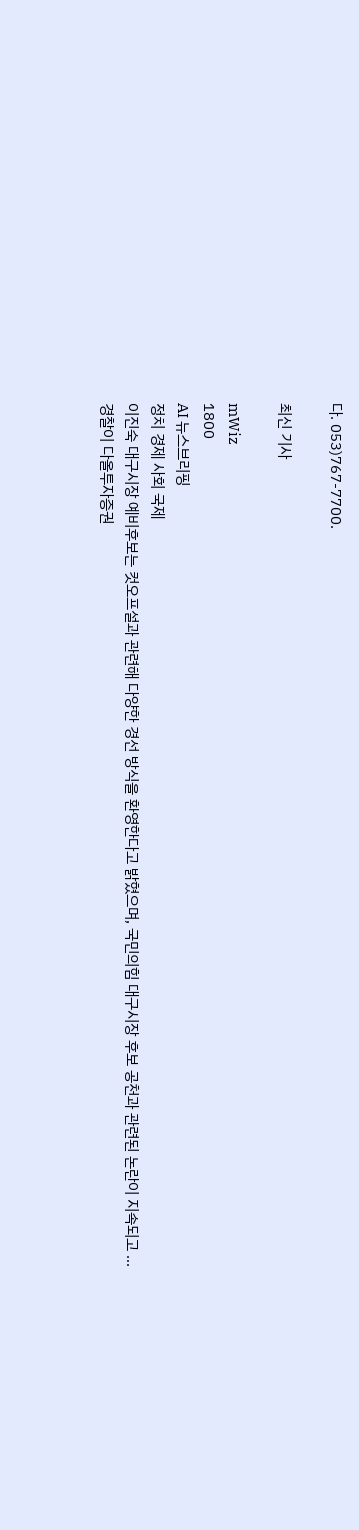다. 053)767-7700.

최신 기사

mWiz
1800
AI 뉴스브리핑
정치 경제 사회 국제
이진숙 대구시장 예비후보는 컷오프설과 관련해 다양한 경선 방식을 환영한다고 밝혔으며, 국민의힘 대구시장 후보 공천과 관련된 논란이 지속되고 ...
경찰이 다올투자증권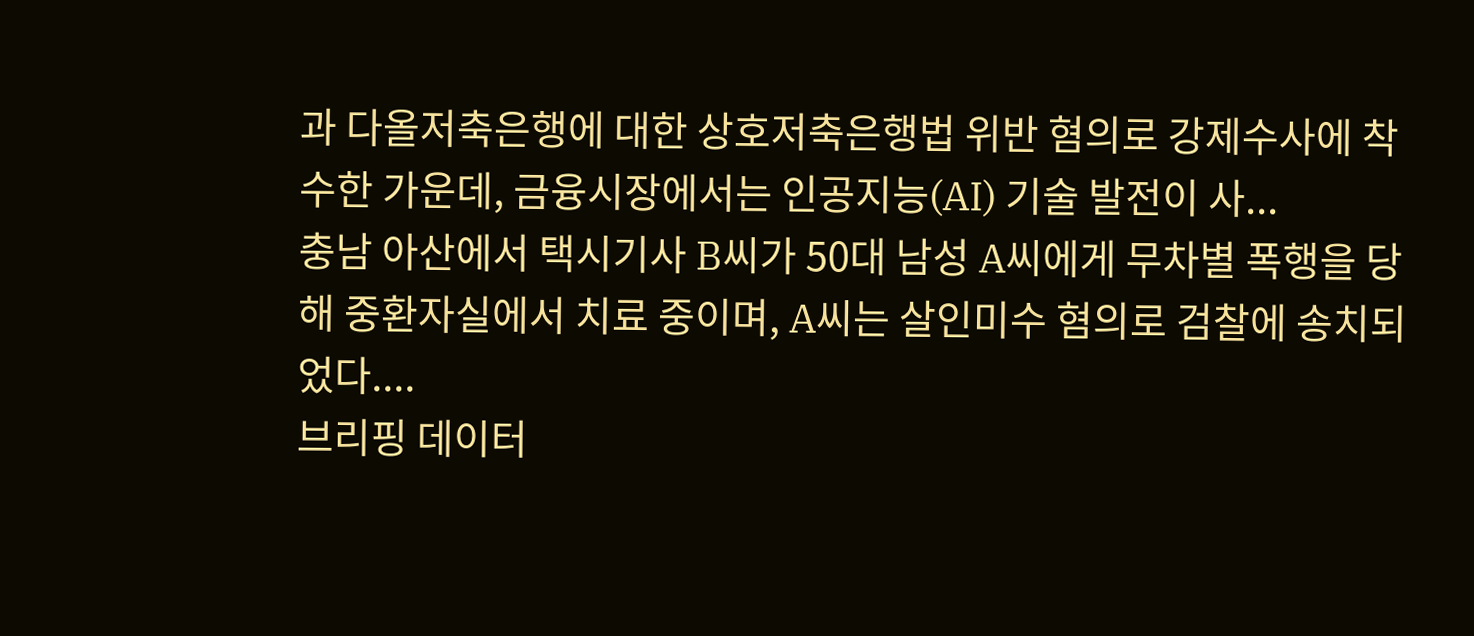과 다올저축은행에 대한 상호저축은행법 위반 혐의로 강제수사에 착수한 가운데, 금융시장에서는 인공지능(AI) 기술 발전이 사...
충남 아산에서 택시기사 B씨가 50대 남성 A씨에게 무차별 폭행을 당해 중환자실에서 치료 중이며, A씨는 살인미수 혐의로 검찰에 송치되었다....
브리핑 데이터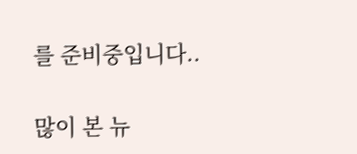를 준비중입니다..

많이 본 뉴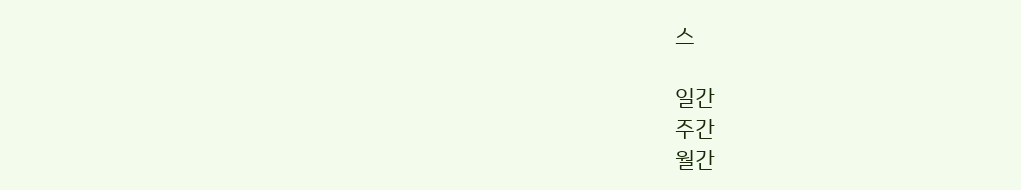스

일간
주간
월간